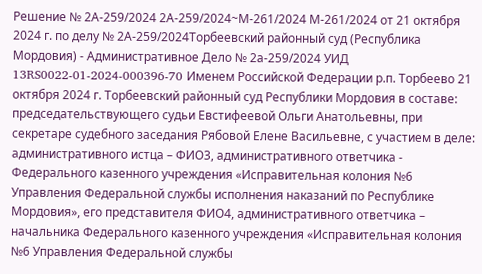Решение № 2А-259/2024 2А-259/2024~М-261/2024 М-261/2024 от 21 октября 2024 г. по делу № 2А-259/2024Торбеевский районный суд (Республика Мордовия) - Административное Дело № 2а-259/2024 УИД 13RS0022-01-2024-000396-70 Именем Российской Федерации р.п. Торбеево 21 октября 2024 г. Торбеевский районный суд Республики Мордовия в составе: председательствующего судьи Евстифеевой Ольги Анатольевны, при секретаре судебного заседания Рябовой Елене Васильевне, с участием в деле: административного истца – ФИО3, административного ответчика - Федерального казенного учреждения «Исправительная колония №6 Управления Федеральной службы исполнения наказаний по Республике Мордовия», его представителя ФИО4, административного ответчика – начальника Федерального казенного учреждения «Исправительная колония №6 Управления Федеральной службы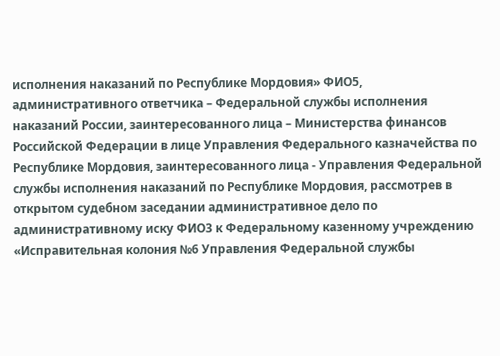исполнения наказаний по Республике Мордовия» ФИО5, административного ответчика – Федеральной службы исполнения наказаний России, заинтересованного лица – Министерства финансов Российской Федерации в лице Управления Федерального казначейства по Республике Мордовия, заинтересованного лица - Управления Федеральной службы исполнения наказаний по Республике Мордовия, рассмотрев в открытом судебном заседании административное дело по административному иску ФИО3 к Федеральному казенному учреждению «Исправительная колония №6 Управления Федеральной службы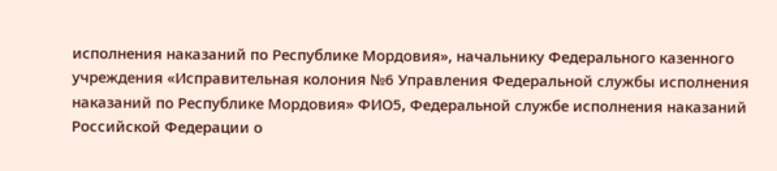исполнения наказаний по Республике Мордовия», начальнику Федерального казенного учреждения «Исправительная колония №6 Управления Федеральной службы исполнения наказаний по Республике Мордовия» ФИО5, Федеральной службе исполнения наказаний Российской Федерации о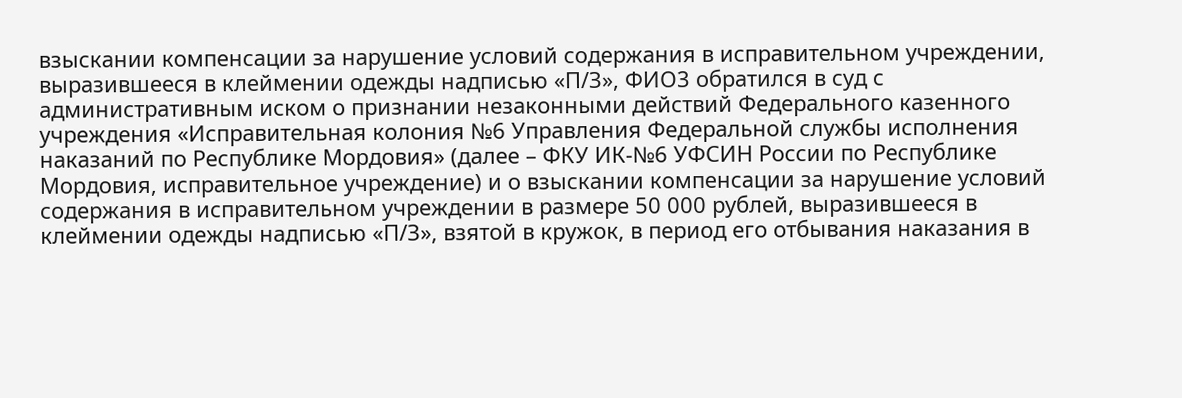взыскании компенсации за нарушение условий содержания в исправительном учреждении, выразившееся в клеймении одежды надписью «П/З», ФИО3 обратился в суд с административным иском о признании незаконными действий Федерального казенного учреждения «Исправительная колония №6 Управления Федеральной службы исполнения наказаний по Республике Мордовия» (далее – ФКУ ИК-№6 УФСИН России по Республике Мордовия, исправительное учреждение) и о взыскании компенсации за нарушение условий содержания в исправительном учреждении в размере 50 000 рублей, выразившееся в клеймении одежды надписью «П/З», взятой в кружок, в период его отбывания наказания в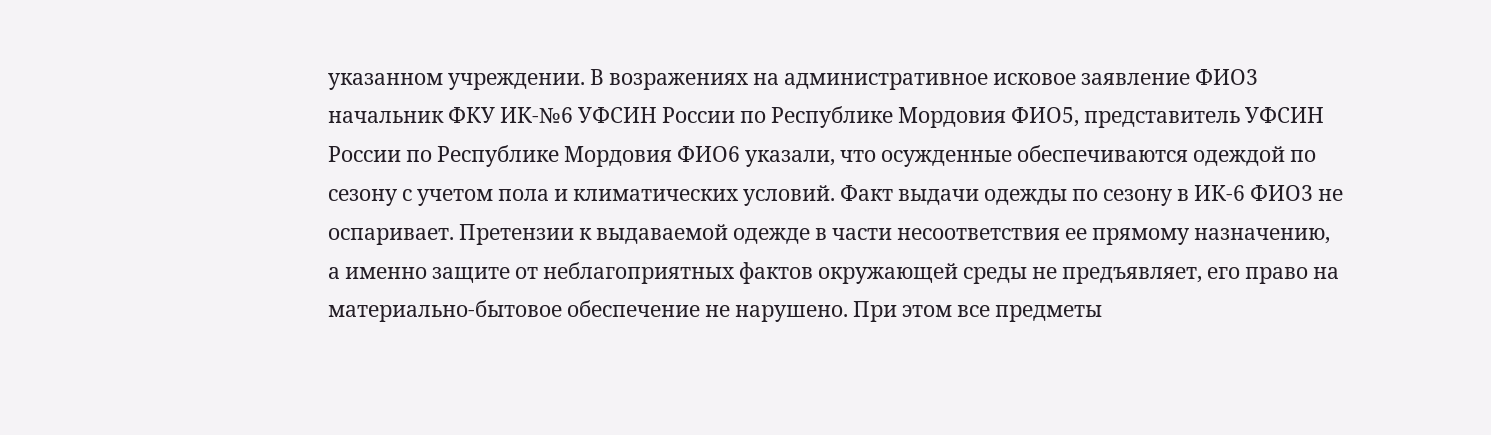указанном учреждении. В возражениях на административное исковое заявление ФИО3 начальник ФКУ ИК-№6 УФСИН России по Республике Мордовия ФИО5, представитель УФСИН России по Республике Мордовия ФИО6 указали, что осужденные обеспечиваются одеждой по сезону с учетом пола и климатических условий. Факт выдачи одежды по сезону в ИК-6 ФИО3 не оспаривает. Претензии к выдаваемой одежде в части несоответствия ее прямому назначению, а именно защите от неблагоприятных фактов окружающей среды не предъявляет, его право на материально-бытовое обеспечение не нарушено. При этом все предметы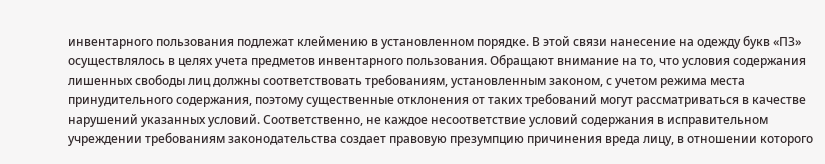инвентарного пользования подлежат клеймению в установленном порядке. В этой связи нанесение на одежду букв «ПЗ» осуществлялось в целях учета предметов инвентарного пользования. Обращают внимание на то, что условия содержания лишенных свободы лиц должны соответствовать требованиям, установленным законом, с учетом режима места принудительного содержания, поэтому существенные отклонения от таких требований могут рассматриваться в качестве нарушений указанных условий. Соответственно, не каждое несоответствие условий содержания в исправительном учреждении требованиям законодательства создает правовую презумпцию причинения вреда лицу, в отношении которого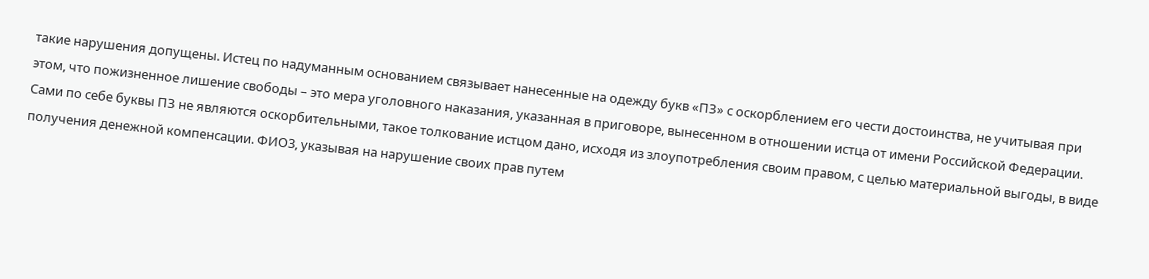такие нарушения допущены. Истец по надуманным основанием связывает нанесенные на одежду букв «ПЗ» с оскорблением его чести достоинства, не учитывая при этом, что пожизненное лишение свободы – это мера уголовного наказания, указанная в приговоре, вынесенном в отношении истца от имени Российской Федерации. Сами по себе буквы ПЗ не являются оскорбительными, такое толкование истцом дано, исходя из злоупотребления своим правом, с целью материальной выгоды, в виде получения денежной компенсации. ФИО3, указывая на нарушение своих прав путем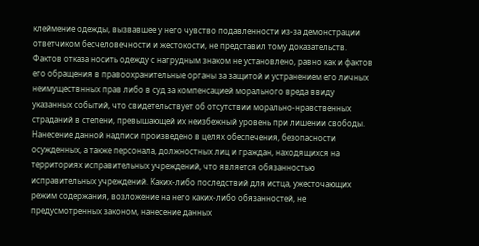клеймение одежды, вызвавшее у него чувство подавленности из-за демонстрации ответчиком бесчеловечности и жестокости, не представил тому доказательств. Фактов отказа носить одежду с нагрудным знаком не установлено, равно как и фактов его обращения в правоохранительные органы за защитой и устранением его личных неимуществнных прав либо в суд за компенсацией морального вреда ввиду указанных событий, что свидетельствует об отсутствии морально-нравственных страданий в степени, превышающей их неизбежный уровень при лишении свободы. Нанесение данной надписи произведено в целях обеспечения, безопасности осужденных, а также персонала, должностных лиц и граждан, находящихся на территориях исправительных учреждений, что является обязанностью исправительных учреждений. Каких-либо последствий для истца, ужесточающих режим содержания, возложение на него каких-либо обязанностей, не предусмотренных законом, нанесение данных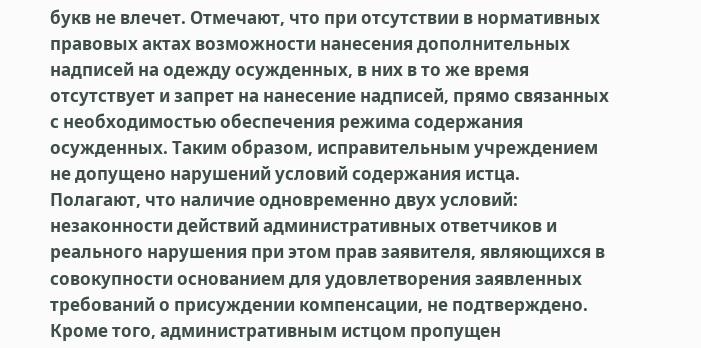букв не влечет. Отмечают, что при отсутствии в нормативных правовых актах возможности нанесения дополнительных надписей на одежду осужденных, в них в то же время отсутствует и запрет на нанесение надписей, прямо связанных с необходимостью обеспечения режима содержания осужденных. Таким образом, исправительным учреждением не допущено нарушений условий содержания истца. Полагают, что наличие одновременно двух условий: незаконности действий административных ответчиков и реального нарушения при этом прав заявителя, являющихся в совокупности основанием для удовлетворения заявленных требований о присуждении компенсации, не подтверждено. Кроме того, административным истцом пропущен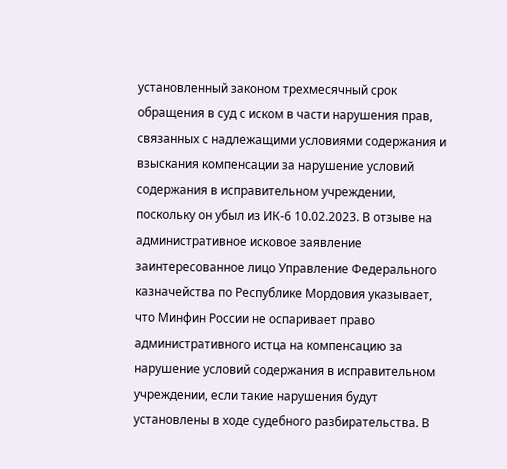установленный законом трехмесячный срок обращения в суд с иском в части нарушения прав, связанных с надлежащими условиями содержания и взыскания компенсации за нарушение условий содержания в исправительном учреждении, поскольку он убыл из ИК-6 10.02.2023. В отзыве на административное исковое заявление заинтересованное лицо Управление Федерального казначейства по Республике Мордовия указывает, что Минфин России не оспаривает право административного истца на компенсацию за нарушение условий содержания в исправительном учреждении, если такие нарушения будут установлены в ходе судебного разбирательства. В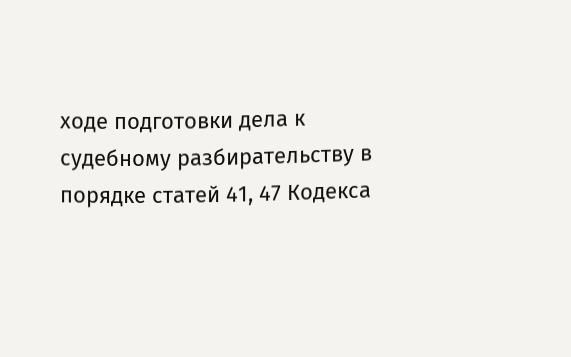ходе подготовки дела к судебному разбирательству в порядке статей 41, 47 Кодекса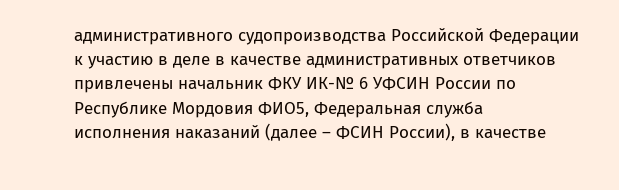административного судопроизводства Российской Федерации к участию в деле в качестве административных ответчиков привлечены начальник ФКУ ИК-№ 6 УФСИН России по Республике Мордовия ФИО5, Федеральная служба исполнения наказаний (далее – ФСИН России), в качестве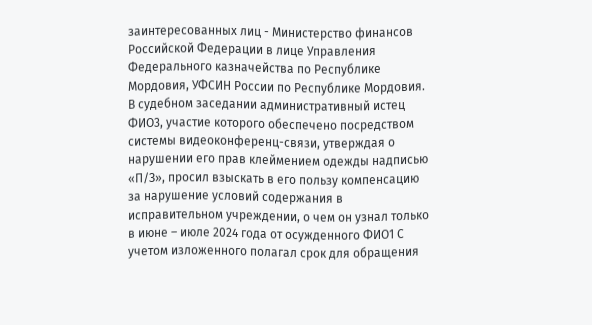заинтересованных лиц - Министерство финансов Российской Федерации в лице Управления Федерального казначейства по Республике Мордовия, УФСИН России по Республике Мордовия. В судебном заседании административный истец ФИО3, участие которого обеспечено посредством системы видеоконференц-связи, утверждая о нарушении его прав клеймением одежды надписью «П/З», просил взыскать в его пользу компенсацию за нарушение условий содержания в исправительном учреждении, о чем он узнал только в июне – июле 2024 года от осужденного ФИО1 С учетом изложенного полагал срок для обращения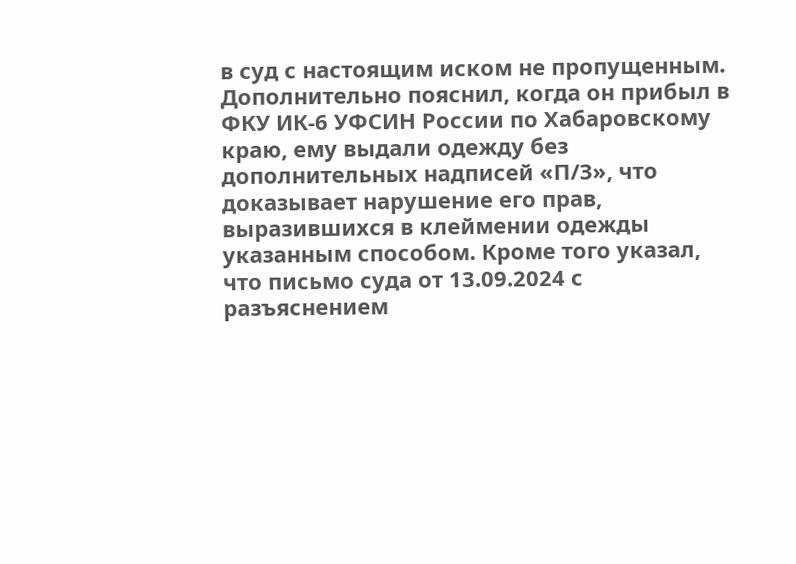в суд с настоящим иском не пропущенным. Дополнительно пояснил, когда он прибыл в ФКУ ИК-6 УФСИН России по Хабаровскому краю, ему выдали одежду без дополнительных надписей «П/З», что доказывает нарушение его прав, выразившихся в клеймении одежды указанным способом. Кроме того указал, что письмо суда от 13.09.2024 с разъяснением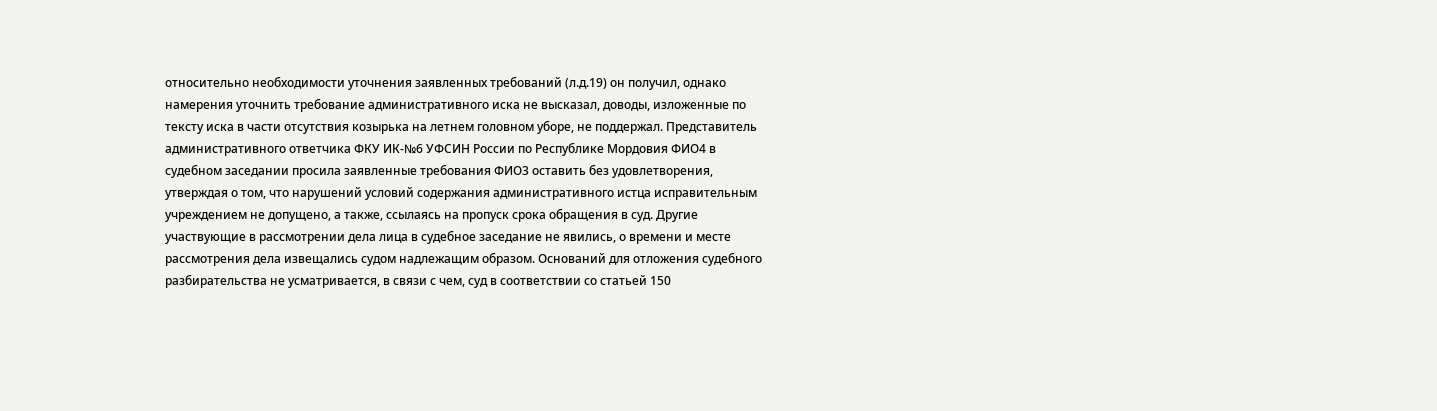относительно необходимости уточнения заявленных требований (л.д.19) он получил, однако намерения уточнить требование административного иска не высказал, доводы, изложенные по тексту иска в части отсутствия козырька на летнем головном уборе, не поддержал. Представитель административного ответчика ФКУ ИК-№6 УФСИН России по Республике Мордовия ФИО4 в судебном заседании просила заявленные требования ФИО3 оставить без удовлетворения, утверждая о том, что нарушений условий содержания административного истца исправительным учреждением не допущено, а также, ссылаясь на пропуск срока обращения в суд. Другие участвующие в рассмотрении дела лица в судебное заседание не явились, о времени и месте рассмотрения дела извещались судом надлежащим образом. Оснований для отложения судебного разбирательства не усматривается, в связи с чем, суд в соответствии со статьей 150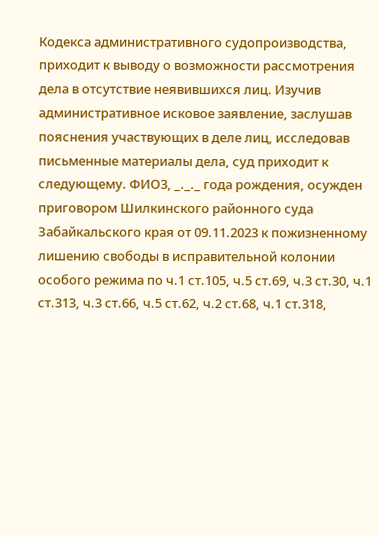Кодекса административного судопроизводства, приходит к выводу о возможности рассмотрения дела в отсутствие неявившихся лиц. Изучив административное исковое заявление, заслушав пояснения участвующих в деле лиц, исследовав письменные материалы дела, суд приходит к следующему. ФИО3, _._._ года рождения, осужден приговором Шилкинского районного суда Забайкальского края от 09.11.2023 к пожизненному лишению свободы в исправительной колонии особого режима по ч.1 ст.105, ч.5 ст.69, ч.3 ст.30, ч.1 ст.313, ч.3 ст.66, ч.5 ст.62, ч.2 ст.68, ч.1 ст.318,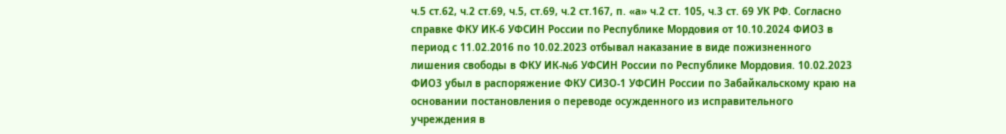ч.5 ст.62, ч.2 ст.69, ч.5, ст.69, ч.2 ст.167, п. «а» ч.2 ст. 105, ч.3 ст. 69 УК РФ. Согласно справке ФКУ ИК-6 УФСИН России по Республике Мордовия от 10.10.2024 ФИО3 в период с 11.02.2016 по 10.02.2023 отбывал наказание в виде пожизненного лишения свободы в ФКУ ИК-№6 УФСИН России по Республике Мордовия. 10.02.2023 ФИО3 убыл в распоряжение ФКУ СИЗО-1 УФСИН России по Забайкальскому краю на основании постановления о переводе осужденного из исправительного учреждения в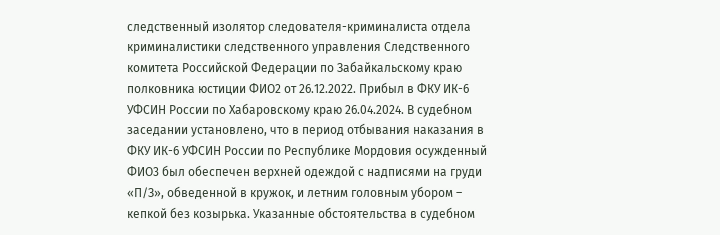следственный изолятор следователя-криминалиста отдела криминалистики следственного управления Следственного комитета Российской Федерации по Забайкальскому краю полковника юстиции ФИО2 от 26.12.2022. Прибыл в ФКУ ИК-6 УФСИН России по Хабаровскому краю 26.04.2024. В судебном заседании установлено, что в период отбывания наказания в ФКУ ИК-6 УФСИН России по Республике Мордовия осужденный ФИО3 был обеспечен верхней одеждой с надписями на груди «П/З», обведенной в кружок, и летним головным убором – кепкой без козырька. Указанные обстоятельства в судебном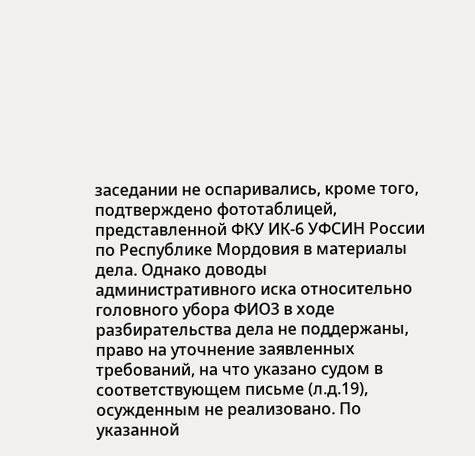заседании не оспаривались, кроме того, подтверждено фототаблицей, представленной ФКУ ИК-6 УФСИН России по Республике Мордовия в материалы дела. Однако доводы административного иска относительно головного убора ФИО3 в ходе разбирательства дела не поддержаны, право на уточнение заявленных требований, на что указано судом в соответствующем письме (л.д.19), осужденным не реализовано. По указанной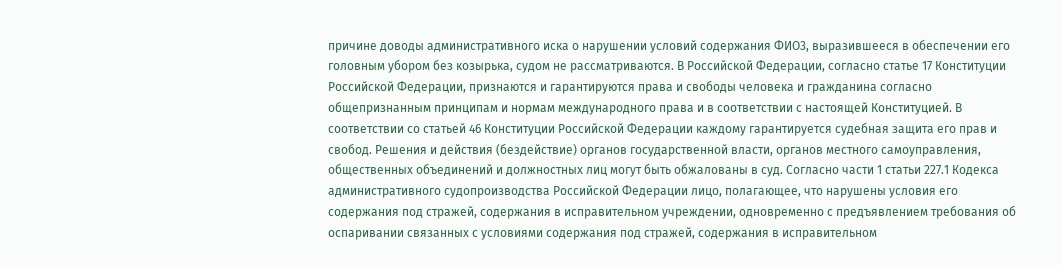причине доводы административного иска о нарушении условий содержания ФИО3, выразившееся в обеспечении его головным убором без козырька, судом не рассматриваются. В Российской Федерации, согласно статье 17 Конституции Российской Федерации, признаются и гарантируются права и свободы человека и гражданина согласно общепризнанным принципам и нормам международного права и в соответствии с настоящей Конституцией. В соответствии со статьей 46 Конституции Российской Федерации каждому гарантируется судебная защита его прав и свобод. Решения и действия (бездействие) органов государственной власти, органов местного самоуправления, общественных объединений и должностных лиц могут быть обжалованы в суд. Согласно части 1 статьи 227.1 Кодекса административного судопроизводства Российской Федерации лицо, полагающее, что нарушены условия его содержания под стражей, содержания в исправительном учреждении, одновременно с предъявлением требования об оспаривании связанных с условиями содержания под стражей, содержания в исправительном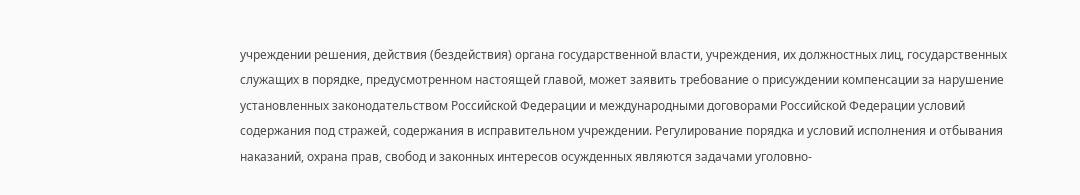учреждении решения, действия (бездействия) органа государственной власти, учреждения, их должностных лиц, государственных служащих в порядке, предусмотренном настоящей главой, может заявить требование о присуждении компенсации за нарушение установленных законодательством Российской Федерации и международными договорами Российской Федерации условий содержания под стражей, содержания в исправительном учреждении. Регулирование порядка и условий исполнения и отбывания наказаний, охрана прав, свобод и законных интересов осужденных являются задачами уголовно-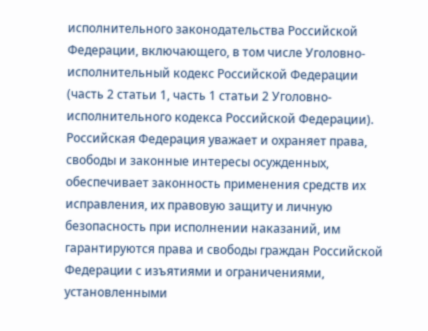исполнительного законодательства Российской Федерации, включающего, в том числе Уголовно-исполнительный кодекс Российской Федерации (часть 2 статьи 1, часть 1 статьи 2 Уголовно-исполнительного кодекса Российской Федерации). Российская Федерация уважает и охраняет права, свободы и законные интересы осужденных, обеспечивает законность применения средств их исправления, их правовую защиту и личную безопасность при исполнении наказаний, им гарантируются права и свободы граждан Российской Федерации с изъятиями и ограничениями, установленными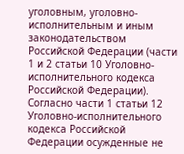уголовным, уголовно-исполнительным и иным законодательством Российской Федерации (части 1 и 2 статьи 10 Уголовно-исполнительного кодекса Российской Федерации). Согласно части 1 статьи 12 Уголовно-исполнительного кодекса Российской Федерации осужденные не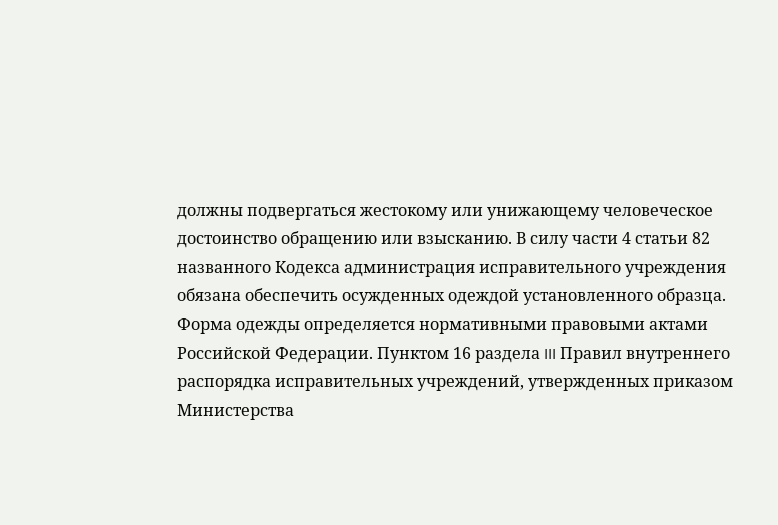должны подвергаться жестокому или унижающему человеческое достоинство обращению или взысканию. В силу части 4 статьи 82 названного Кодекса администрация исправительного учреждения обязана обеспечить осужденных одеждой установленного образца. Форма одежды определяется нормативными правовыми актами Российской Федерации. Пунктом 16 раздела III Правил внутреннего распорядка исправительных учреждений, утвержденных приказом Министерства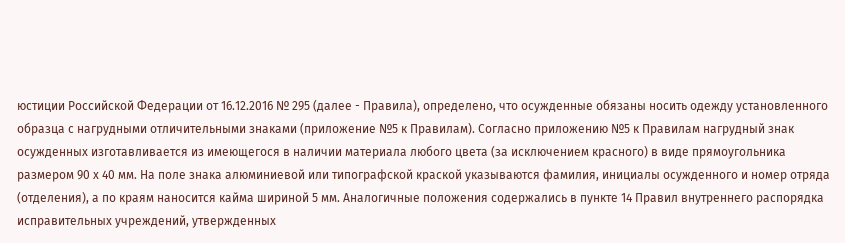юстиции Российской Федерации от 16.12.2016 № 295 (далее - Правила), определено, что осужденные обязаны носить одежду установленного образца с нагрудными отличительными знаками (приложение №5 к Правилам). Согласно приложению №5 к Правилам нагрудный знак осужденных изготавливается из имеющегося в наличии материала любого цвета (за исключением красного) в виде прямоугольника размером 90 х 40 мм. На поле знака алюминиевой или типографской краской указываются фамилия, инициалы осужденного и номер отряда (отделения), а по краям наносится кайма шириной 5 мм. Аналогичные положения содержались в пункте 14 Правил внутреннего распорядка исправительных учреждений, утвержденных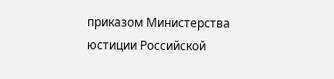приказом Министерства юстиции Российской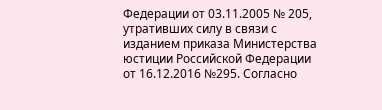Федерации от 03.11.2005 № 205, утративших силу в связи с изданием приказа Министерства юстиции Российской Федерации от 16.12.2016 №295. Согласно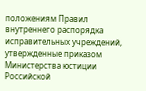положениям Правил внутреннего распорядка исправительных учреждений, утвержденные приказом Министерства юстиции Российской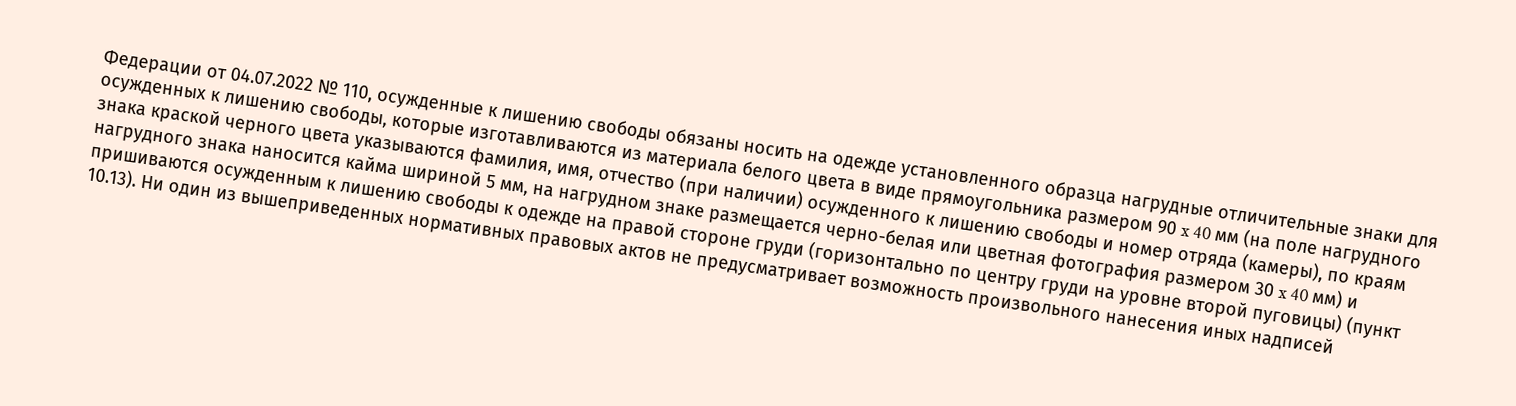Федерации от 04.07.2022 № 110, осужденные к лишению свободы обязаны носить на одежде установленного образца нагрудные отличительные знаки для осужденных к лишению свободы, которые изготавливаются из материала белого цвета в виде прямоугольника размером 90 x 40 мм (на поле нагрудного знака краской черного цвета указываются фамилия, имя, отчество (при наличии) осужденного к лишению свободы и номер отряда (камеры), по краям нагрудного знака наносится кайма шириной 5 мм, на нагрудном знаке размещается черно-белая или цветная фотография размером 30 x 40 мм) и пришиваются осужденным к лишению свободы к одежде на правой стороне груди (горизонтально по центру груди на уровне второй пуговицы) (пункт 10.13). Ни один из вышеприведенных нормативных правовых актов не предусматривает возможность произвольного нанесения иных надписей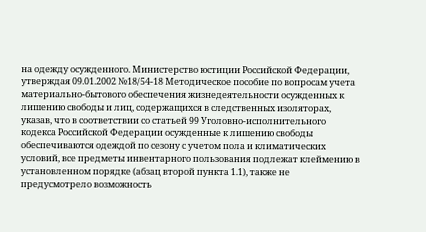на одежду осужденного. Министерство юстиции Российской Федерации, утверждая 09.01.2002 №18/54-18 Методическое пособие по вопросам учета материально-бытового обеспечения жизнедеятельности осужденных к лишению свободы и лиц, содержащихся в следственных изоляторах, указав, что в соответствии со статьей 99 Уголовно-исполнительного кодекса Российской Федерации осужденные к лишению свободы обеспечиваются одеждой по сезону с учетом пола и климатических условий, все предметы инвентарного пользования подлежат клеймению в установленном порядке (абзац второй пункта 1.1), также не предусмотрело возможность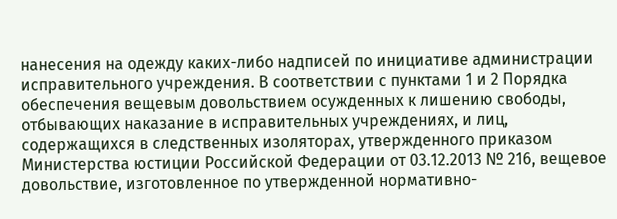нанесения на одежду каких-либо надписей по инициативе администрации исправительного учреждения. В соответствии с пунктами 1 и 2 Порядка обеспечения вещевым довольствием осужденных к лишению свободы, отбывающих наказание в исправительных учреждениях, и лиц, содержащихся в следственных изоляторах, утвержденного приказом Министерства юстиции Российской Федерации от 03.12.2013 № 216, вещевое довольствие, изготовленное по утвержденной нормативно-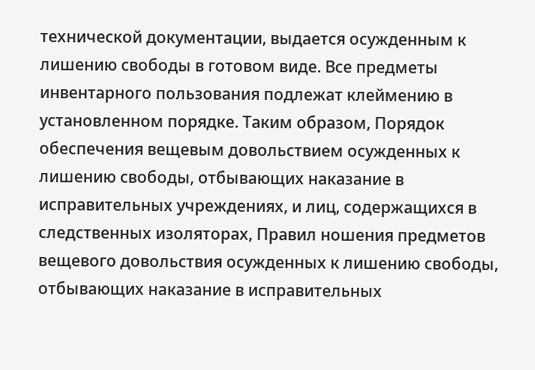технической документации, выдается осужденным к лишению свободы в готовом виде. Все предметы инвентарного пользования подлежат клеймению в установленном порядке. Таким образом, Порядок обеспечения вещевым довольствием осужденных к лишению свободы, отбывающих наказание в исправительных учреждениях, и лиц, содержащихся в следственных изоляторах, Правил ношения предметов вещевого довольствия осужденных к лишению свободы, отбывающих наказание в исправительных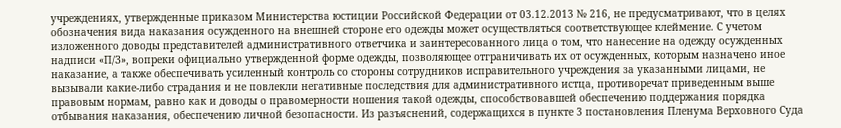учреждениях, утвержденные приказом Министерства юстиции Российской Федерации от 03.12.2013 № 216, не предусматривают, что в целях обозначения вида наказания осужденного на внешней стороне его одежды может осуществляться соответствующее клеймение. С учетом изложенного доводы представителей административного ответчика и заинтересованного лица о том, что нанесение на одежду осужденных надписи «П/З», вопреки официально утвержденной форме одежды, позволяющее отграничивать их от осужденных, которым назначено иное наказание, а также обеспечивать усиленный контроль со стороны сотрудников исправительного учреждения за указанными лицами, не вызывали какие-либо страдания и не повлекли негативные последствия для административного истца, противоречат приведенным выше правовым нормам, равно как и доводы о правомерности ношения такой одежды, способствовавшей обеспечению поддержания порядка отбывания наказания, обеспечению личной безопасности. Из разъяснений, содержащихся в пункте 3 постановления Пленума Верховного Суда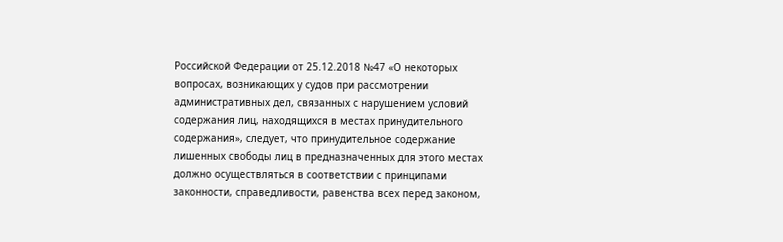Российской Федерации от 25.12.2018 №47 «О некоторых вопросах, возникающих у судов при рассмотрении административных дел, связанных с нарушением условий содержания лиц, находящихся в местах принудительного содержания», следует, что принудительное содержание лишенных свободы лиц в предназначенных для этого местах должно осуществляться в соответствии с принципами законности, справедливости, равенства всех перед законом,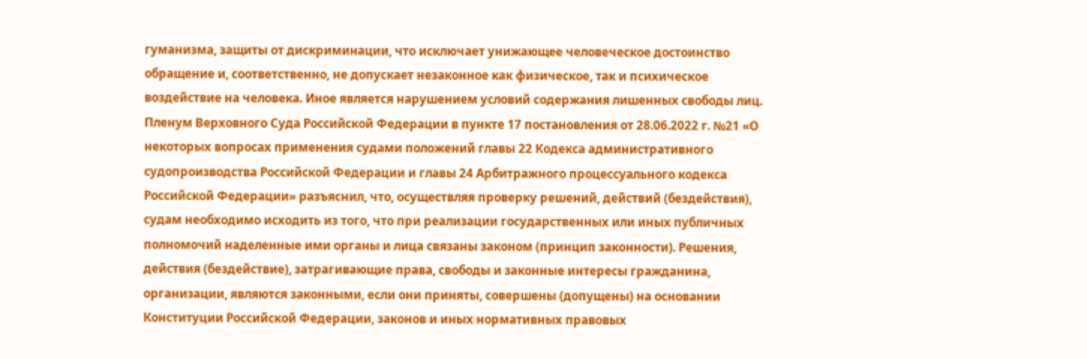гуманизма, защиты от дискриминации, что исключает унижающее человеческое достоинство обращение и, соответственно, не допускает незаконное как физическое, так и психическое воздействие на человека. Иное является нарушением условий содержания лишенных свободы лиц. Пленум Верховного Суда Российской Федерации в пункте 17 постановления от 28.06.2022 г. №21 «О некоторых вопросах применения судами положений главы 22 Кодекса административного судопроизводства Российской Федерации и главы 24 Арбитражного процессуального кодекса Российской Федерации» разъяснил, что, осуществляя проверку решений, действий (бездействия), судам необходимо исходить из того, что при реализации государственных или иных публичных полномочий наделенные ими органы и лица связаны законом (принцип законности). Решения, действия (бездействие), затрагивающие права, свободы и законные интересы гражданина, организации, являются законными, если они приняты, совершены (допущены) на основании Конституции Российской Федерации, законов и иных нормативных правовых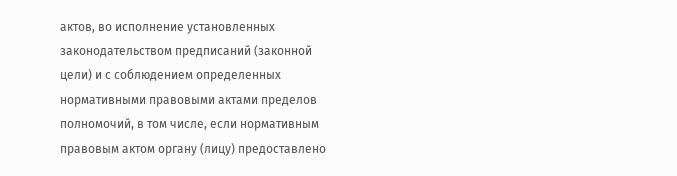актов, во исполнение установленных законодательством предписаний (законной цели) и с соблюдением определенных нормативными правовыми актами пределов полномочий, в том числе, если нормативным правовым актом органу (лицу) предоставлено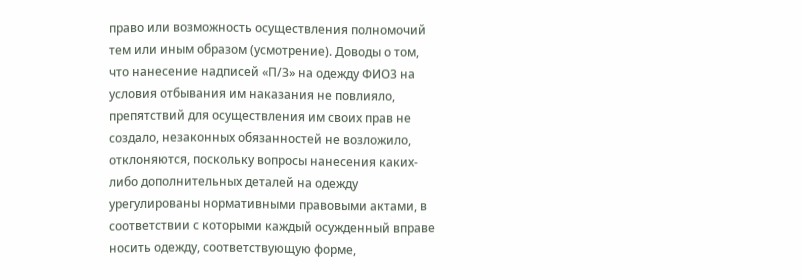право или возможность осуществления полномочий тем или иным образом (усмотрение). Доводы о том, что нанесение надписей «П/З» на одежду ФИО3 на условия отбывания им наказания не повлияло, препятствий для осуществления им своих прав не создало, незаконных обязанностей не возложило, отклоняются, поскольку вопросы нанесения каких-либо дополнительных деталей на одежду урегулированы нормативными правовыми актами, в соответствии с которыми каждый осужденный вправе носить одежду, соответствующую форме,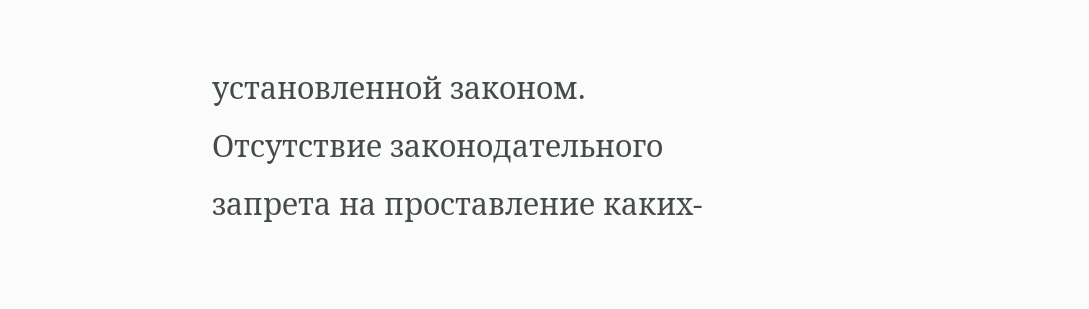установленной законом. Отсутствие законодательного запрета на проставление каких-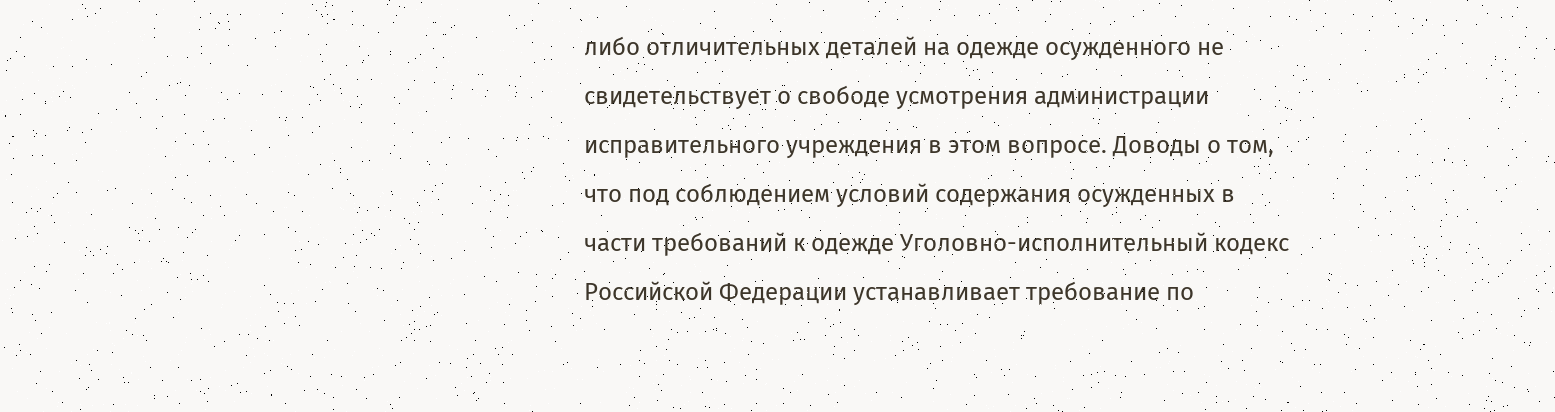либо отличительных деталей на одежде осужденного не свидетельствует о свободе усмотрения администрации исправительного учреждения в этом вопросе. Доводы о том, что под соблюдением условий содержания осужденных в части требований к одежде Уголовно-исполнительный кодекс Российской Федерации устанавливает требование по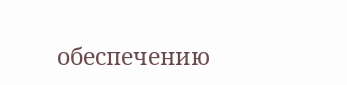обеспечению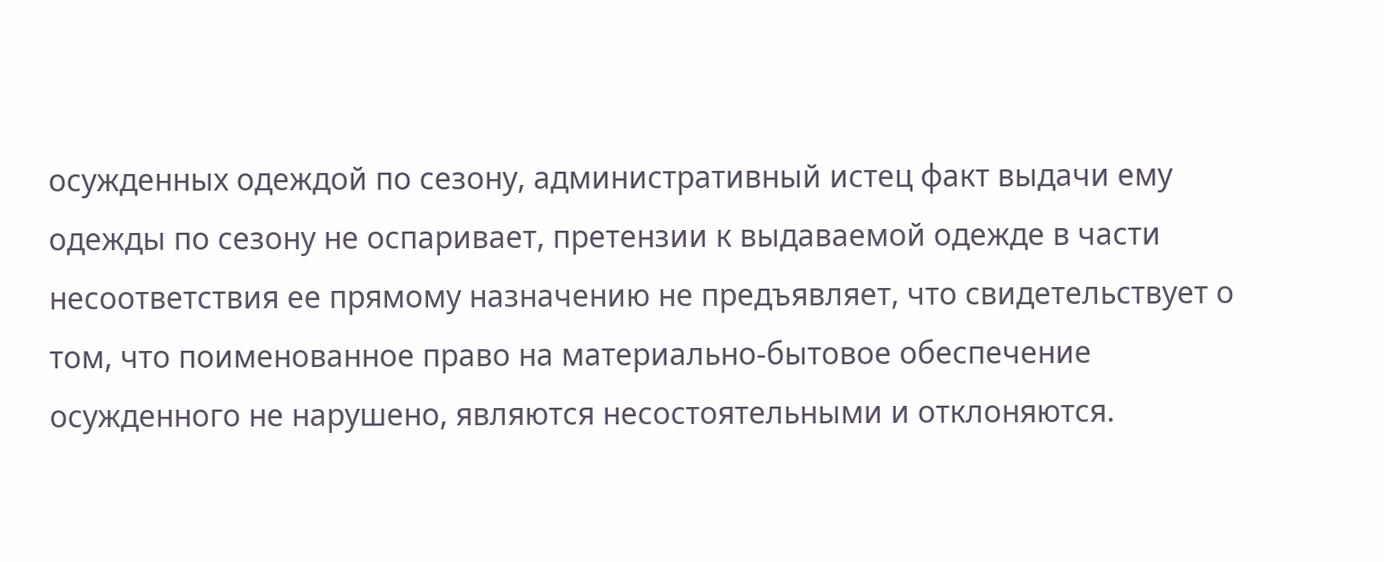осужденных одеждой по сезону, административный истец факт выдачи ему одежды по сезону не оспаривает, претензии к выдаваемой одежде в части несоответствия ее прямому назначению не предъявляет, что свидетельствует о том, что поименованное право на материально-бытовое обеспечение осужденного не нарушено, являются несостоятельными и отклоняются.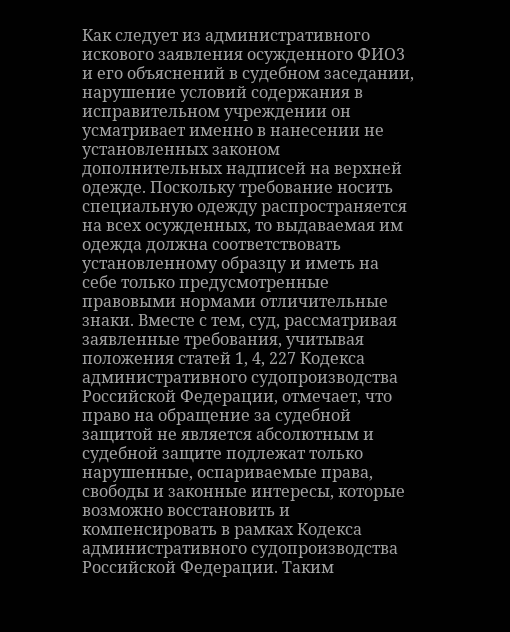Как следует из административного искового заявления осужденного ФИО3 и его объяснений в судебном заседании, нарушение условий содержания в исправительном учреждении он усматривает именно в нанесении не установленных законом дополнительных надписей на верхней одежде. Поскольку требование носить специальную одежду распространяется на всех осужденных, то выдаваемая им одежда должна соответствовать установленному образцу и иметь на себе только предусмотренные правовыми нормами отличительные знаки. Вместе с тем, суд, рассматривая заявленные требования, учитывая положения статей 1, 4, 227 Кодекса административного судопроизводства Российской Федерации, отмечает, что право на обращение за судебной защитой не является абсолютным и судебной защите подлежат только нарушенные, оспариваемые права, свободы и законные интересы, которые возможно восстановить и компенсировать в рамках Кодекса административного судопроизводства Российской Федерации. Таким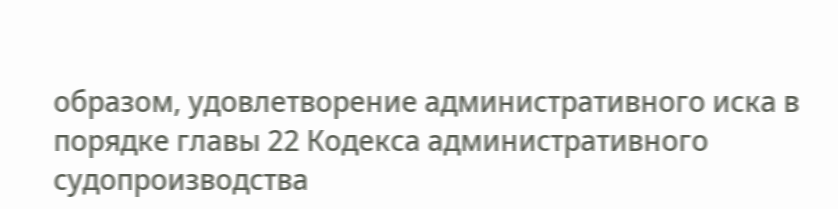образом, удовлетворение административного иска в порядке главы 22 Кодекса административного судопроизводства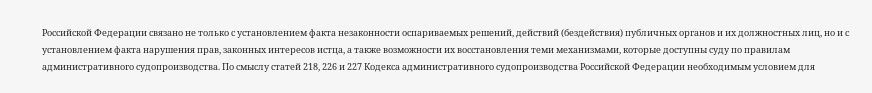Российской Федерации связано не только с установлением факта незаконности оспариваемых решений, действий (бездействия) публичных органов и их должностных лиц, но и с установлением факта нарушения прав, законных интересов истца, а также возможности их восстановления теми механизмами, которые доступны суду по правилам административного судопроизводства. По смыслу статей 218, 226 и 227 Кодекса административного судопроизводства Российской Федерации необходимым условием для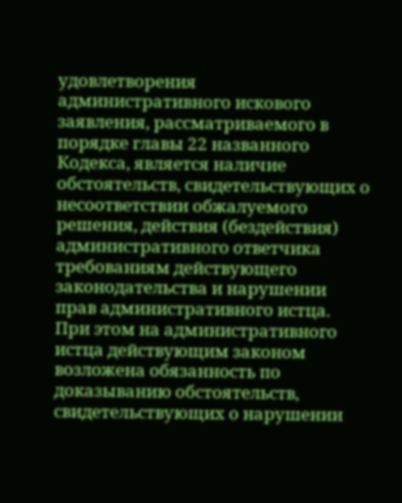удовлетворения административного искового заявления, рассматриваемого в порядке главы 22 названного Кодекса, является наличие обстоятельств, свидетельствующих о несоответствии обжалуемого решения, действия (бездействия) административного ответчика требованиям действующего законодательства и нарушении прав административного истца. При этом на административного истца действующим законом возложена обязанность по доказыванию обстоятельств, свидетельствующих о нарушении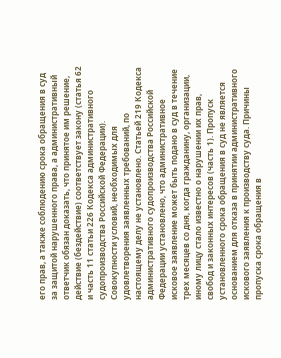его прав, а также соблюдению срока обращения в суд за защитой нарушенного права, а административный ответчик обязан доказать, что принятое им решение, действие (бездействие) соответствует закону (статья 62 и часть 11 статьи 226 Кодекса административного судопроизводства Российской Федерации). Совокупности условий, необходимых для удовлетворения заявленных требований, по настоящему делу не установлено. Статьей 219 Кодекса административного судопроизводства Российской Федерации установлено, что административное исковое заявление может быть подано в суд в течение трех месяцев со дня, когда гражданину, организации, иному лицу стало известно о нарушении их прав, свобод и законных интересов (часть 1). Пропуск установленного срока обращения в суд не является основанием для отказа в принятии административного искового заявления к производству суда. Причины пропуска срока обращения в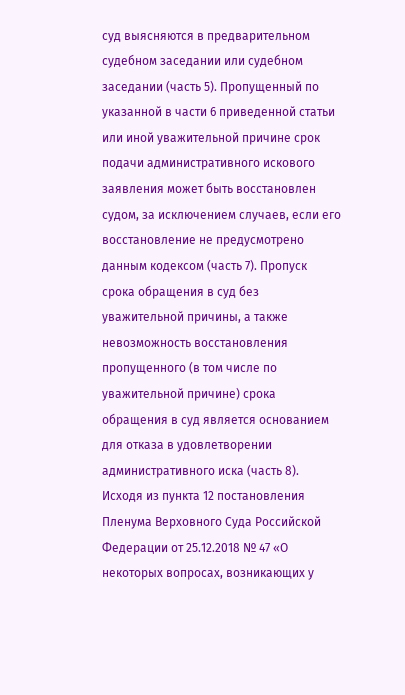суд выясняются в предварительном судебном заседании или судебном заседании (часть 5). Пропущенный по указанной в части 6 приведенной статьи или иной уважительной причине срок подачи административного искового заявления может быть восстановлен судом, за исключением случаев, если его восстановление не предусмотрено данным кодексом (часть 7). Пропуск срока обращения в суд без уважительной причины, а также невозможность восстановления пропущенного (в том числе по уважительной причине) срока обращения в суд является основанием для отказа в удовлетворении административного иска (часть 8). Исходя из пункта 12 постановления Пленума Верховного Суда Российской Федерации от 25.12.2018 № 47 «О некоторых вопросах, возникающих у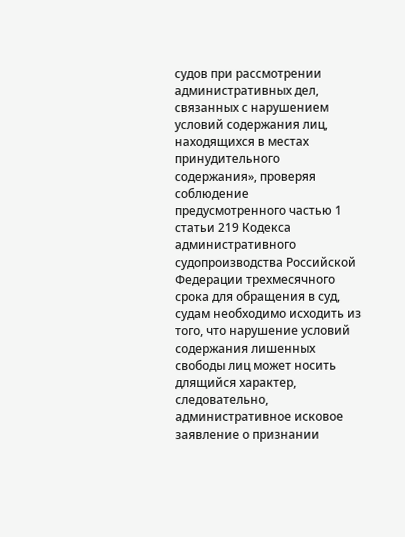судов при рассмотрении административных дел, связанных с нарушением условий содержания лиц, находящихся в местах принудительного содержания», проверяя соблюдение предусмотренного частью 1 статьи 219 Кодекса административного судопроизводства Российской Федерации трехмесячного срока для обращения в суд, судам необходимо исходить из того, что нарушение условий содержания лишенных свободы лиц может носить длящийся характер, следовательно, административное исковое заявление о признании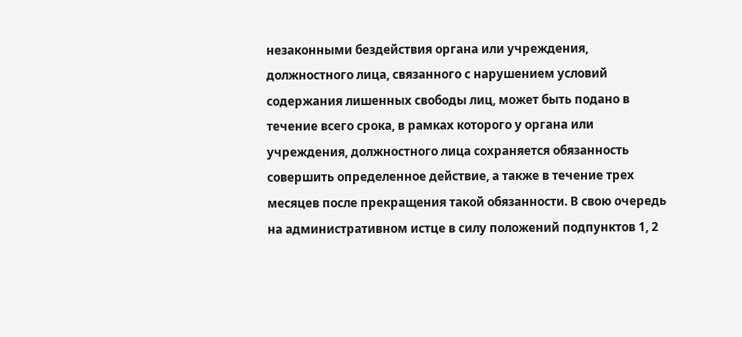незаконными бездействия органа или учреждения, должностного лица, связанного с нарушением условий содержания лишенных свободы лиц, может быть подано в течение всего срока, в рамках которого у органа или учреждения, должностного лица сохраняется обязанность совершить определенное действие, а также в течение трех месяцев после прекращения такой обязанности. В свою очередь на административном истце в силу положений подпунктов 1, 2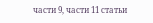части 9, части 11 статьи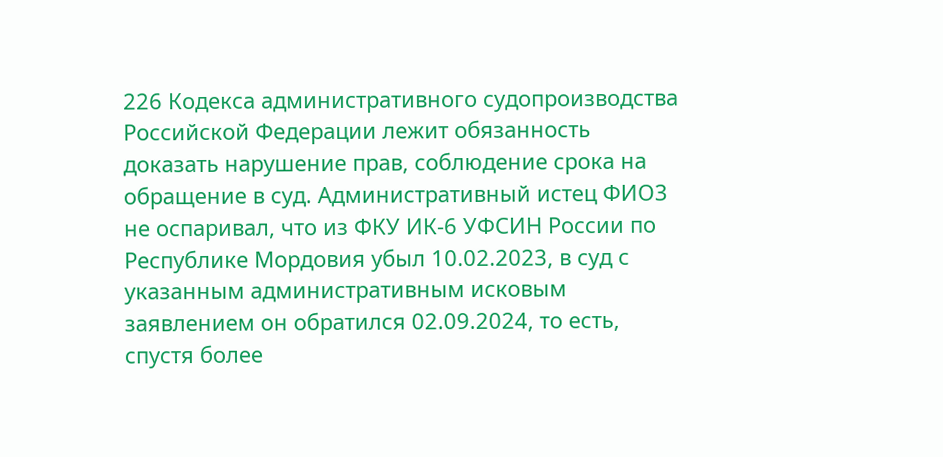226 Кодекса административного судопроизводства Российской Федерации лежит обязанность доказать нарушение прав, соблюдение срока на обращение в суд. Административный истец ФИО3 не оспаривал, что из ФКУ ИК-6 УФСИН России по Республике Мордовия убыл 10.02.2023, в суд с указанным административным исковым заявлением он обратился 02.09.2024, то есть, спустя более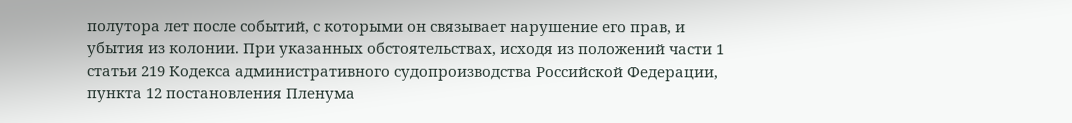полутора лет после событий, с которыми он связывает нарушение его прав, и убытия из колонии. При указанных обстоятельствах, исходя из положений части 1 статьи 219 Кодекса административного судопроизводства Российской Федерации, пункта 12 постановления Пленума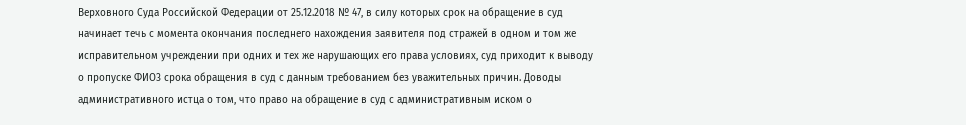Верховного Суда Российской Федерации от 25.12.2018 № 47, в силу которых срок на обращение в суд начинает течь с момента окончания последнего нахождения заявителя под стражей в одном и том же исправительном учреждении при одних и тех же нарушающих его права условиях, суд приходит к выводу о пропуске ФИО3 срока обращения в суд с данным требованием без уважительных причин. Доводы административного истца о том, что право на обращение в суд с административным иском о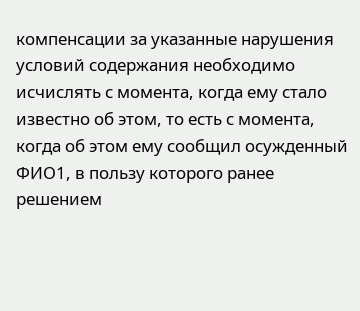компенсации за указанные нарушения условий содержания необходимо исчислять с момента, когда ему стало известно об этом, то есть с момента, когда об этом ему сообщил осужденный ФИО1, в пользу которого ранее решением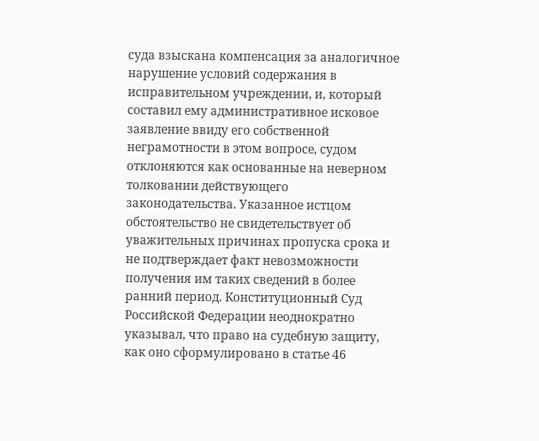суда взыскана компенсация за аналогичное нарушение условий содержания в исправительном учреждении, и, который составил ему административное исковое заявление ввиду его собственной неграмотности в этом вопросе, судом отклоняются как основанные на неверном толковании действующего законодательства. Указанное истцом обстоятельство не свидетельствует об уважительных причинах пропуска срока и не подтверждает факт невозможности получения им таких сведений в более ранний период. Конституционный Суд Российской Федерации неоднократно указывал, что право на судебную защиту, как оно сформулировано в статье 46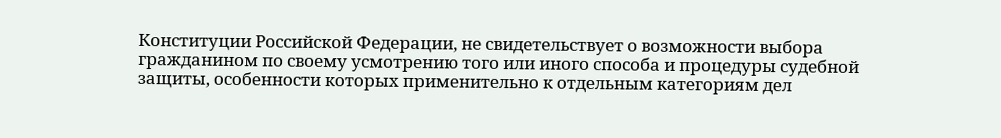Конституции Российской Федерации, не свидетельствует о возможности выбора гражданином по своему усмотрению того или иного способа и процедуры судебной защиты, особенности которых применительно к отдельным категориям дел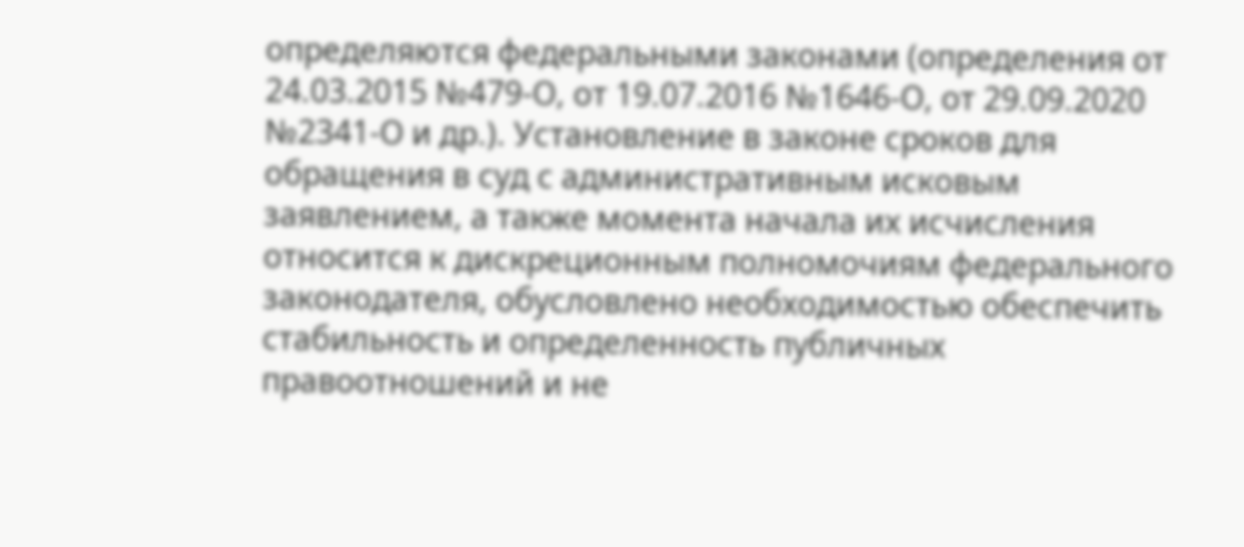определяются федеральными законами (определения от 24.03.2015 №479-О, от 19.07.2016 №1646-О, от 29.09.2020 №2341-О и др.). Установление в законе сроков для обращения в суд с административным исковым заявлением, а также момента начала их исчисления относится к дискреционным полномочиям федерального законодателя, обусловлено необходимостью обеспечить стабильность и определенность публичных правоотношений и не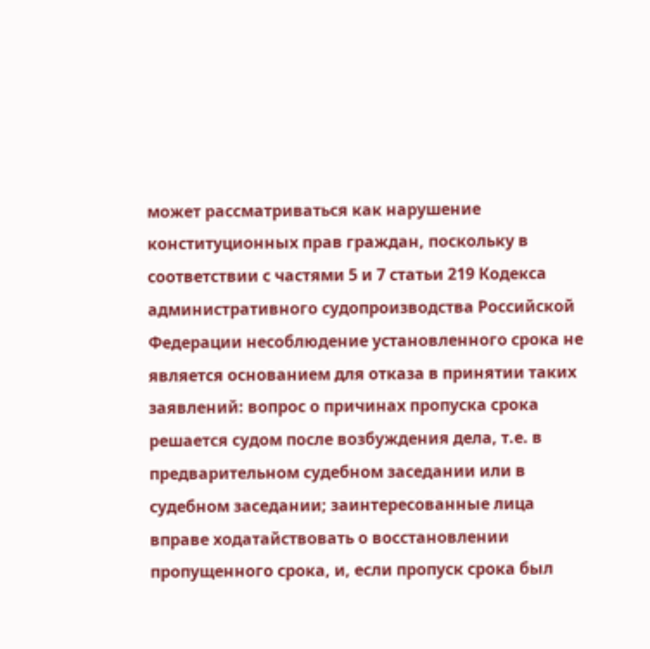может рассматриваться как нарушение конституционных прав граждан, поскольку в соответствии с частями 5 и 7 статьи 219 Кодекса административного судопроизводства Российской Федерации несоблюдение установленного срока не является основанием для отказа в принятии таких заявлений: вопрос о причинах пропуска срока решается судом после возбуждения дела, т.е. в предварительном судебном заседании или в судебном заседании; заинтересованные лица вправе ходатайствовать о восстановлении пропущенного срока, и, если пропуск срока был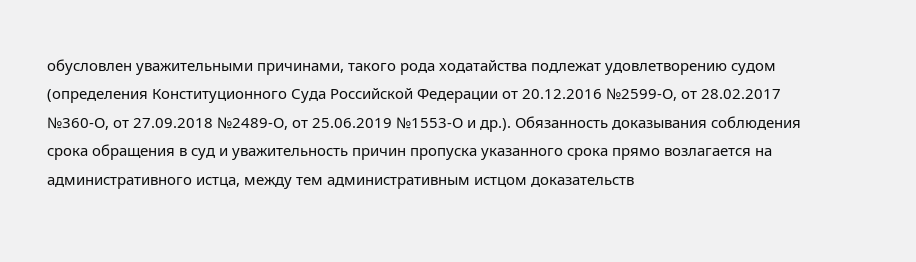обусловлен уважительными причинами, такого рода ходатайства подлежат удовлетворению судом (определения Конституционного Суда Российской Федерации от 20.12.2016 №2599-О, от 28.02.2017 №360-О, от 27.09.2018 №2489-О, от 25.06.2019 №1553-О и др.). Обязанность доказывания соблюдения срока обращения в суд и уважительность причин пропуска указанного срока прямо возлагается на административного истца, между тем административным истцом доказательств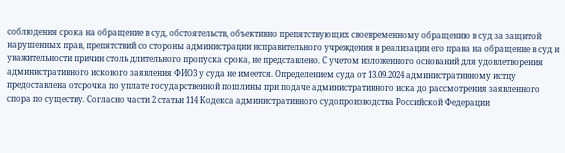соблюдения срока на обращение в суд, обстоятельств, объективно препятствующих своевременному обращению в суд за защитой нарушенных прав, препятствий со стороны администрации исправительного учреждения в реализации его права на обращение в суд и уважительности причин столь длительного пропуска срока, не представлено. С учетом изложенного оснований для удовлетворения административного искового заявления ФИО3 у суда не имеется. Определением суда от 13.09.2024 административному истцу предоставлена отсрочка по уплате государственной пошлины при подаче административного иска до рассмотрения заявленного спора по существу. Согласно части 2 статьи 114 Кодекса административного судопроизводства Российской Федерации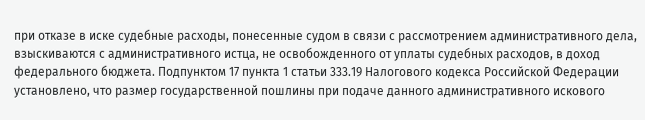при отказе в иске судебные расходы, понесенные судом в связи с рассмотрением административного дела, взыскиваются с административного истца, не освобожденного от уплаты судебных расходов, в доход федерального бюджета. Подпунктом 17 пункта 1 статьи 333.19 Налогового кодекса Российской Федерации установлено, что размер государственной пошлины при подаче данного административного искового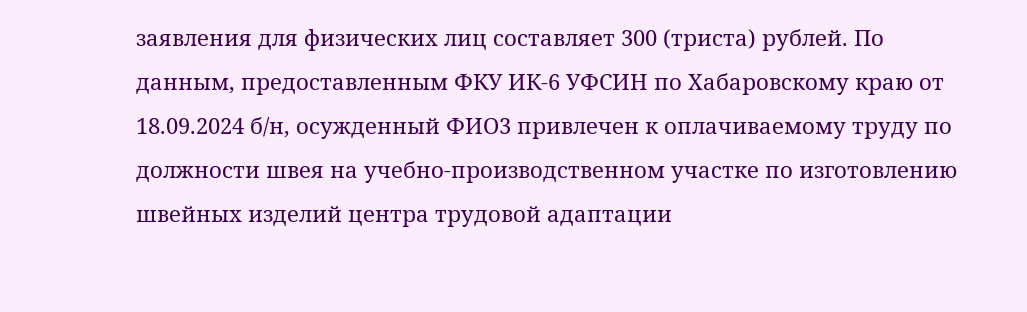заявления для физических лиц составляет 300 (триста) рублей. По данным, предоставленным ФКУ ИК-6 УФСИН по Хабаровскому краю от 18.09.2024 б/н, осужденный ФИО3 привлечен к оплачиваемому труду по должности швея на учебно-производственном участке по изготовлению швейных изделий центра трудовой адаптации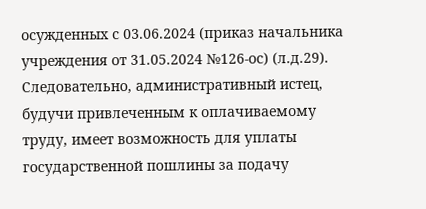осужденных с 03.06.2024 (приказ начальника учреждения от 31.05.2024 №126-ос) (л.д.29). Следовательно, административный истец, будучи привлеченным к оплачиваемому труду, имеет возможность для уплаты государственной пошлины за подачу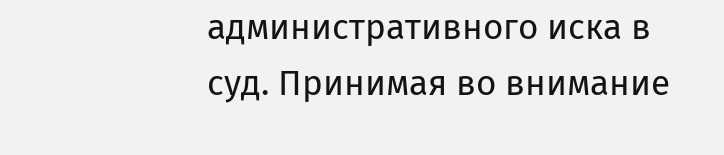административного иска в суд. Принимая во внимание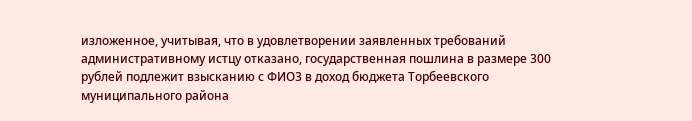изложенное, учитывая, что в удовлетворении заявленных требований административному истцу отказано, государственная пошлина в размере 300 рублей подлежит взысканию с ФИО3 в доход бюджета Торбеевского муниципального района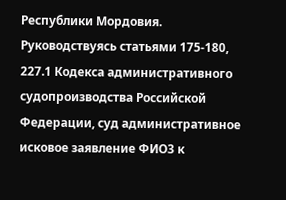Республики Мордовия. Руководствуясь статьями 175-180, 227.1 Кодекса административного судопроизводства Российской Федерации, суд административное исковое заявление ФИО3 к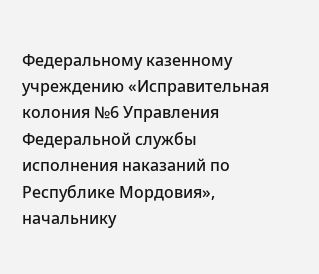Федеральному казенному учреждению «Исправительная колония №6 Управления Федеральной службы исполнения наказаний по Республике Мордовия», начальнику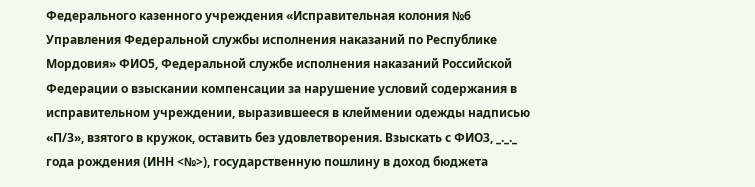Федерального казенного учреждения «Исправительная колония №6 Управления Федеральной службы исполнения наказаний по Республике Мордовия» ФИО5, Федеральной службе исполнения наказаний Российской Федерации о взыскании компенсации за нарушение условий содержания в исправительном учреждении, выразившееся в клеймении одежды надписью «П/З», взятого в кружок, оставить без удовлетворения. Взыскать с ФИО3, _._._ года рождения (ИНН <№>), государственную пошлину в доход бюджета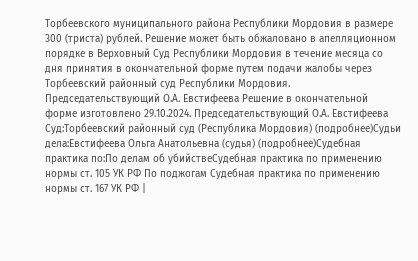Торбеевского муниципального района Республики Мордовия в размере 300 (триста) рублей. Решение может быть обжаловано в апелляционном порядке в Верховный Суд Республики Мордовия в течение месяца со дня принятия в окончательной форме путем подачи жалобы через Торбеевский районный суд Республики Мордовия. Председательствующий О.А. Евстифеева Решение в окончательной форме изготовлено 29.10.2024. Председательствующий О.А. Евстифеева Суд:Торбеевский районный суд (Республика Мордовия) (подробнее)Судьи дела:Евстифеева Ольга Анатольевна (судья) (подробнее)Судебная практика по:По делам об убийствеСудебная практика по применению нормы ст. 105 УК РФ По поджогам Судебная практика по применению нормы ст. 167 УК РФ |